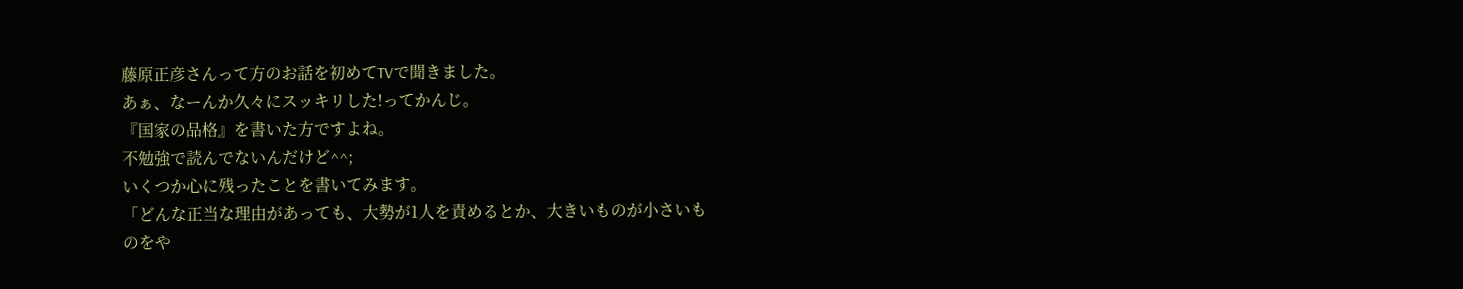藤原正彦さんって方のお話を初めてTVで聞きました。
あぁ、なーんか久々にスッキリした!ってかんじ。
『国家の品格』を書いた方ですよね。
不勉強で読んでないんだけど^^;
いくつか心に残ったことを書いてみます。
「どんな正当な理由があっても、大勢が1人を責めるとか、大きいものが小さいものをや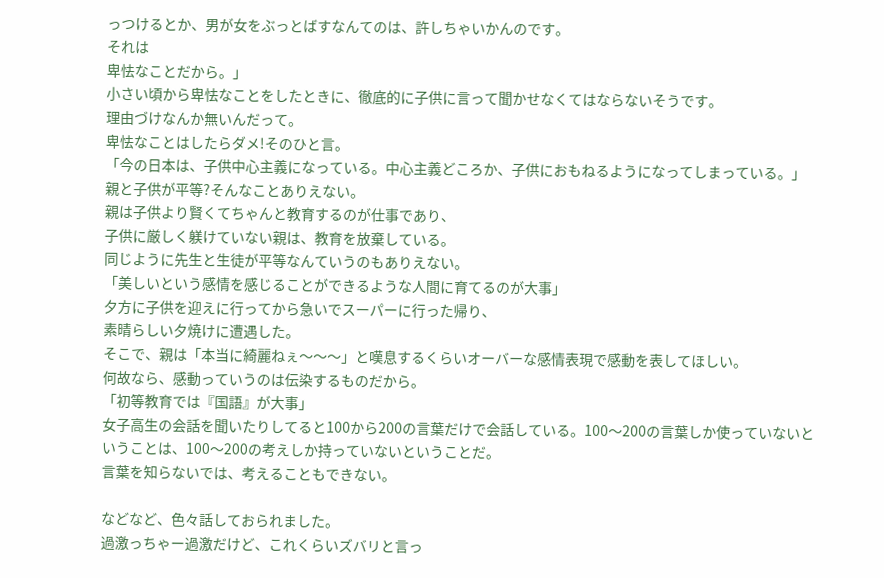っつけるとか、男が女をぶっとばすなんてのは、許しちゃいかんのです。
それは
卑怯なことだから。」
小さい頃から卑怯なことをしたときに、徹底的に子供に言って聞かせなくてはならないそうです。
理由づけなんか無いんだって。
卑怯なことはしたらダメ!そのひと言。
「今の日本は、子供中心主義になっている。中心主義どころか、子供におもねるようになってしまっている。」
親と子供が平等?そんなことありえない。
親は子供より賢くてちゃんと教育するのが仕事であり、
子供に厳しく躾けていない親は、教育を放棄している。
同じように先生と生徒が平等なんていうのもありえない。
「美しいという感情を感じることができるような人間に育てるのが大事」
夕方に子供を迎えに行ってから急いでスーパーに行った帰り、
素晴らしい夕焼けに遭遇した。
そこで、親は「本当に綺麗ねぇ〜〜〜」と嘆息するくらいオーバーな感情表現で感動を表してほしい。
何故なら、感動っていうのは伝染するものだから。
「初等教育では『国語』が大事」
女子高生の会話を聞いたりしてると100から200の言葉だけで会話している。100〜200の言葉しか使っていないということは、100〜200の考えしか持っていないということだ。
言葉を知らないでは、考えることもできない。

などなど、色々話しておられました。
過激っちゃー過激だけど、これくらいズバリと言っ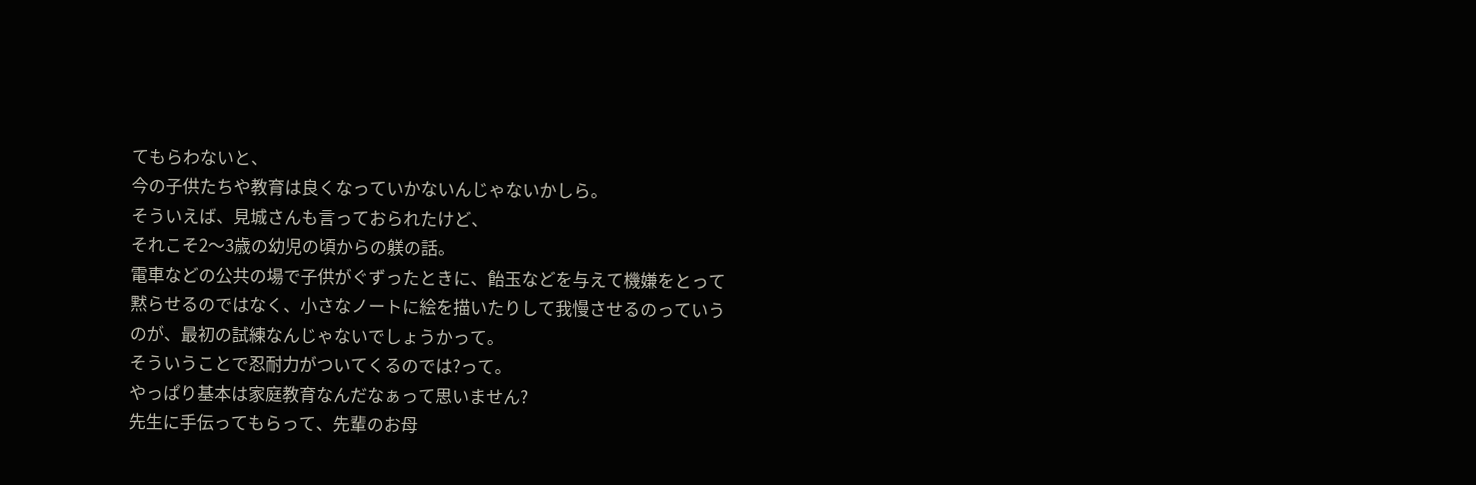てもらわないと、
今の子供たちや教育は良くなっていかないんじゃないかしら。
そういえば、見城さんも言っておられたけど、
それこそ2〜3歳の幼児の頃からの躾の話。
電車などの公共の場で子供がぐずったときに、飴玉などを与えて機嫌をとって黙らせるのではなく、小さなノートに絵を描いたりして我慢させるのっていうのが、最初の試練なんじゃないでしょうかって。
そういうことで忍耐力がついてくるのでは?って。
やっぱり基本は家庭教育なんだなぁって思いません?
先生に手伝ってもらって、先輩のお母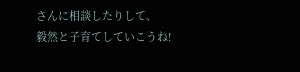さんに相談したりして、
毅然と子育てしていこうね!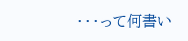・・・って何書い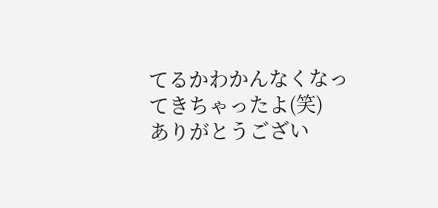てるかわかんなくなってきちゃったよ(笑)
ありがとうござい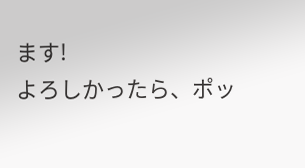ます!
よろしかったら、ポッ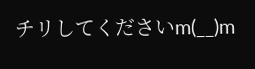チリしてくださいm(__)m